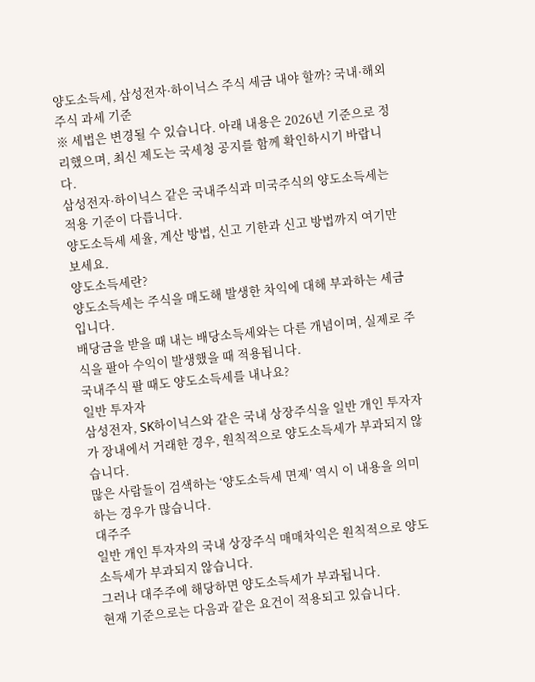양도소득세, 삼성전자·하이닉스 주식 세금 내야 할까? 국내·해외주식 과세 기준
※ 세법은 변경될 수 있습니다. 아래 내용은 2026년 기준으로 정리했으며, 최신 제도는 국세청 공지를 함께 확인하시기 바랍니다.
삼성전자·하이닉스 같은 국내주식과 미국주식의 양도소득세는 적용 기준이 다릅니다.
양도소득세 세율, 계산 방법, 신고 기한과 신고 방법까지 여기만 보세요.
양도소득세란?
양도소득세는 주식을 매도해 발생한 차익에 대해 부과하는 세금입니다.
배당금을 받을 때 내는 배당소득세와는 다른 개념이며, 실제로 주식을 팔아 수익이 발생했을 때 적용됩니다.
국내주식 팔 때도 양도소득세를 내나요?
일반 투자자
삼성전자, SK하이닉스와 같은 국내 상장주식을 일반 개인 투자자가 장내에서 거래한 경우, 원칙적으로 양도소득세가 부과되지 않습니다.
많은 사람들이 검색하는 ‘양도소득세 면제’ 역시 이 내용을 의미하는 경우가 많습니다.
대주주
일반 개인 투자자의 국내 상장주식 매매차익은 원칙적으로 양도소득세가 부과되지 않습니다.
그러나 대주주에 해당하면 양도소득세가 부과됩니다.
현재 기준으로는 다음과 같은 요건이 적용되고 있습니다.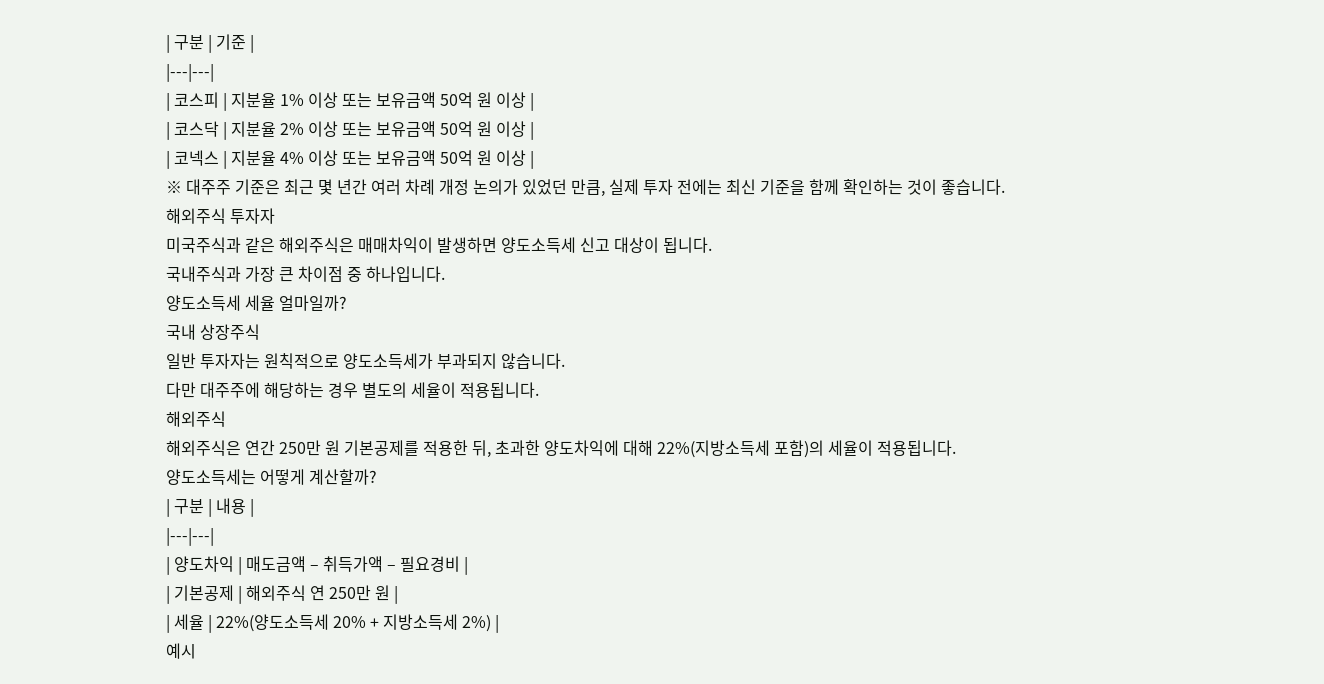| 구분 | 기준 |
|---|---|
| 코스피 | 지분율 1% 이상 또는 보유금액 50억 원 이상 |
| 코스닥 | 지분율 2% 이상 또는 보유금액 50억 원 이상 |
| 코넥스 | 지분율 4% 이상 또는 보유금액 50억 원 이상 |
※ 대주주 기준은 최근 몇 년간 여러 차례 개정 논의가 있었던 만큼, 실제 투자 전에는 최신 기준을 함께 확인하는 것이 좋습니다.
해외주식 투자자
미국주식과 같은 해외주식은 매매차익이 발생하면 양도소득세 신고 대상이 됩니다.
국내주식과 가장 큰 차이점 중 하나입니다.
양도소득세 세율 얼마일까?
국내 상장주식
일반 투자자는 원칙적으로 양도소득세가 부과되지 않습니다.
다만 대주주에 해당하는 경우 별도의 세율이 적용됩니다.
해외주식
해외주식은 연간 250만 원 기본공제를 적용한 뒤, 초과한 양도차익에 대해 22%(지방소득세 포함)의 세율이 적용됩니다.
양도소득세는 어떻게 계산할까?
| 구분 | 내용 |
|---|---|
| 양도차익 | 매도금액 – 취득가액 – 필요경비 |
| 기본공제 | 해외주식 연 250만 원 |
| 세율 | 22%(양도소득세 20% + 지방소득세 2%) |
예시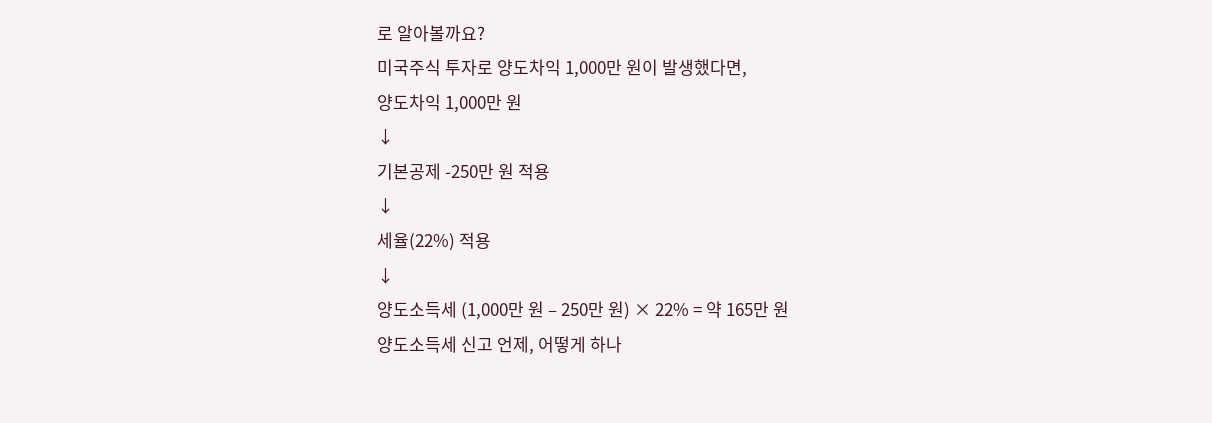로 알아볼까요?
미국주식 투자로 양도차익 1,000만 원이 발생했다면,
양도차익 1,000만 원
↓
기본공제 -250만 원 적용
↓
세율(22%) 적용
↓
양도소득세 (1,000만 원 – 250만 원) × 22% = 약 165만 원
양도소득세 신고 언제, 어떻게 하나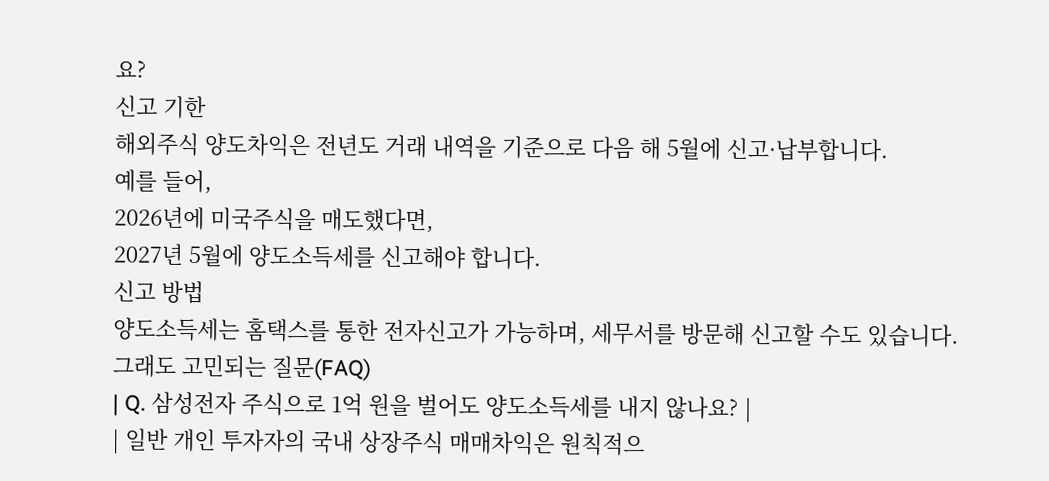요?
신고 기한
해외주식 양도차익은 전년도 거래 내역을 기준으로 다음 해 5월에 신고·납부합니다.
예를 들어,
2026년에 미국주식을 매도했다면,
2027년 5월에 양도소득세를 신고해야 합니다.
신고 방법
양도소득세는 홈택스를 통한 전자신고가 가능하며, 세무서를 방문해 신고할 수도 있습니다.
그래도 고민되는 질문(FAQ)
| Q. 삼성전자 주식으로 1억 원을 벌어도 양도소득세를 내지 않나요? |
| 일반 개인 투자자의 국내 상장주식 매매차익은 원칙적으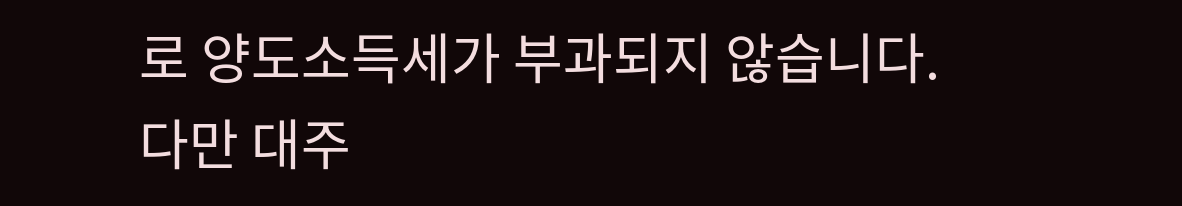로 양도소득세가 부과되지 않습니다. 다만 대주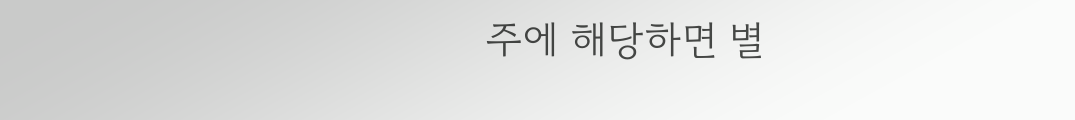주에 해당하면 별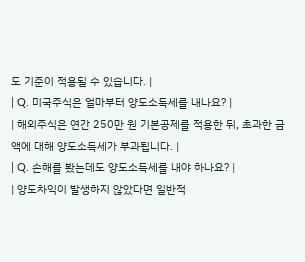도 기준이 적용될 수 있습니다. |
| Q. 미국주식은 얼마부터 양도소득세를 내나요? |
| 해외주식은 연간 250만 원 기본공제를 적용한 뒤, 초과한 금액에 대해 양도소득세가 부과됩니다. |
| Q. 손해를 봤는데도 양도소득세를 내야 하나요? |
| 양도차익이 발생하지 않았다면 일반적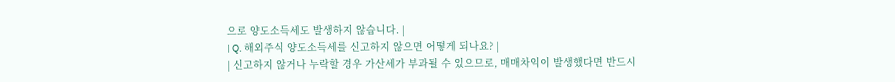으로 양도소득세도 발생하지 않습니다. |
| Q. 해외주식 양도소득세를 신고하지 않으면 어떻게 되나요? |
| 신고하지 않거나 누락할 경우 가산세가 부과될 수 있으므로, 매매차익이 발생했다면 반드시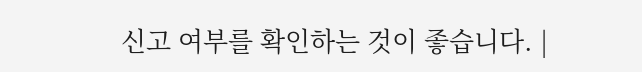신고 여부를 확인하는 것이 좋습니다. |